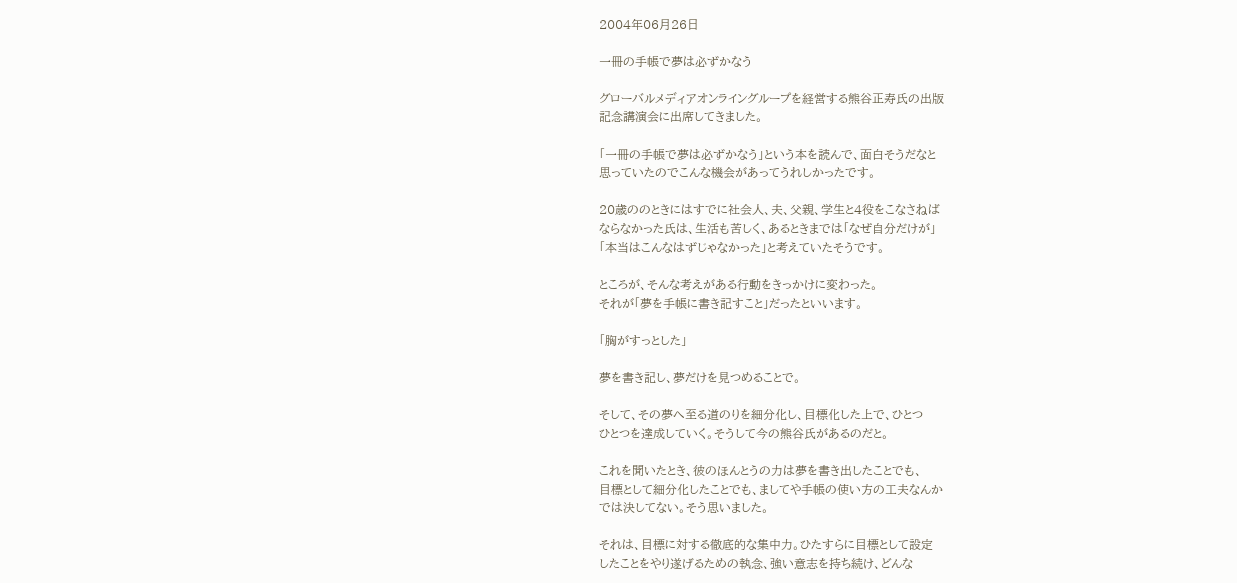2004年06月26日

一冊の手帳で夢は必ずかなう

グローバルメディアオンライングループを経営する熊谷正寿氏の出版
記念講演会に出席してきました。

「一冊の手帳で夢は必ずかなう」という本を読んで、面白そうだなと
思っていたのでこんな機会があってうれしかったです。

20歳ののときにはすでに社会人、夫、父親、学生と4役をこなさねば
ならなかった氏は、生活も苦しく、あるときまでは「なぜ自分だけが」
「本当はこんなはずじゃなかった」と考えていたそうです。

ところが、そんな考えがある行動をきっかけに変わった。
それが「夢を手帳に書き記すこと」だったといいます。

「胸がすっとした」

夢を書き記し、夢だけを見つめることで。

そして、その夢へ至る道のりを細分化し、目標化した上で、ひとつ
ひとつを達成していく。そうして今の熊谷氏があるのだと。

これを聞いたとき、彼のほんとうの力は夢を書き出したことでも、
目標として細分化したことでも、ましてや手帳の使い方の工夫なんか
では決してない。そう思いました。

それは、目標に対する徹底的な集中力。ひたすらに目標として設定
したことをやり遂げるための執念、強い意志を持ち続け、どんな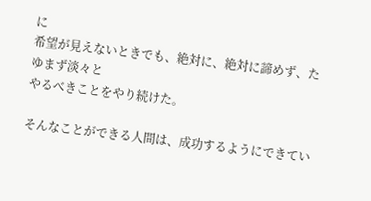に
希望が見えないときでも、絶対に、絶対に諦めず、たゆまず淡々と
やるべきことをやり続けた。

そんなことができる人間は、成功するようにできてい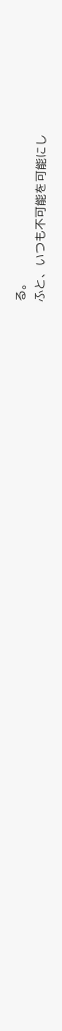る。
ふと、いつも不可能を可能にし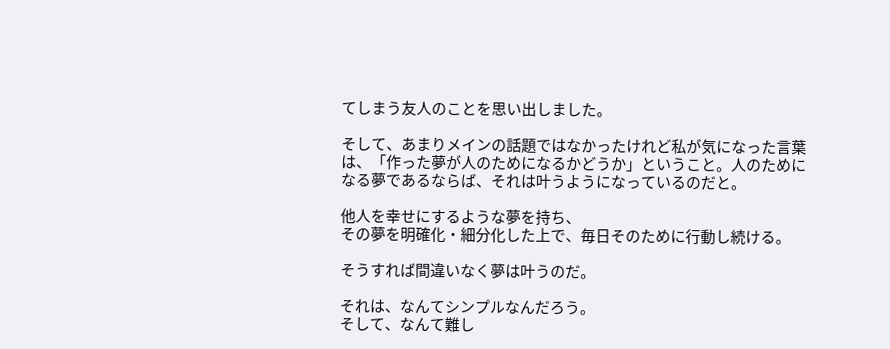てしまう友人のことを思い出しました。

そして、あまりメインの話題ではなかったけれど私が気になった言葉
は、「作った夢が人のためになるかどうか」ということ。人のために
なる夢であるならば、それは叶うようになっているのだと。

他人を幸せにするような夢を持ち、
その夢を明確化・細分化した上で、毎日そのために行動し続ける。

そうすれば間違いなく夢は叶うのだ。

それは、なんてシンプルなんだろう。
そして、なんて難し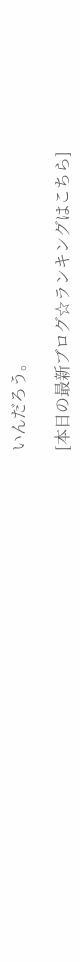いんだろう。

[本日の最新ブログ☆ランキングはこちら]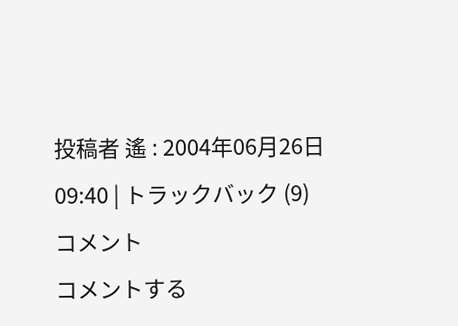投稿者 遙 : 2004年06月26日 09:40 | トラックバック (9)
コメント
コメントする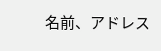名前、アドレス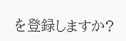を登録しますか?